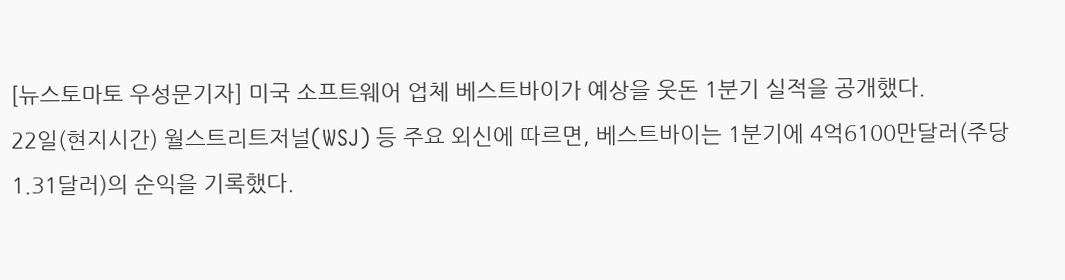[뉴스토마토 우성문기자] 미국 소프트웨어 업체 베스트바이가 예상을 웃돈 1분기 실적을 공개했다.
22일(현지시간) 월스트리트저널(WSJ) 등 주요 외신에 따르면, 베스트바이는 1분기에 4억6100만달러(주당 1.31달러)의 순익을 기록했다.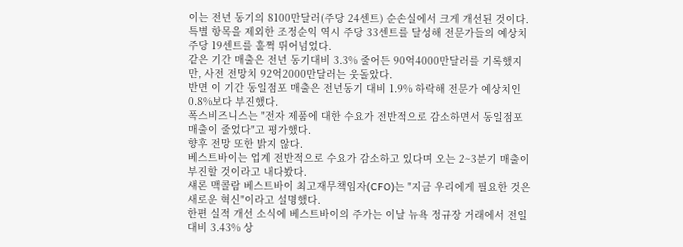이는 전년 동기의 8100만달러(주당 24센트) 순손실에서 크게 개선된 것이다.
특별 항목을 제외한 조정순익 역시 주당 33센트를 달성해 전문가들의 예상치 주당 19센트를 훌쩍 뛰어넘었다.
같은 기간 매출은 전년 동기대비 3.3% 줄어든 90억4000만달러를 기록했지만, 사전 전망치 92억2000만달러는 웃돌았다.
반면 이 기간 동일점포 매출은 전년동기 대비 1.9% 하락해 전문가 예상치인 0.8%보다 부진했다.
폭스비즈니스는 "전자 제품에 대한 수요가 전반적으로 감소하면서 동일점포 매출이 줄었다"고 평가했다.
향후 전망 또한 밝지 않다.
베스트바이는 업계 전반적으로 수요가 감소하고 있다며 오는 2~3분기 매출이 부진할 것이라고 내다봤다.
섀론 맥콜람 베스트바이 최고재무책임자(CFO)는 "지금 우리에게 필요한 것은 새로운 혁신"이라고 설명했다.
한편 실적 개선 소식에 베스트바이의 주가는 이날 뉴욕 정규장 거래에서 전일 대비 3.43% 상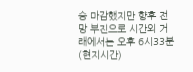승 마감했지만 향후 전망 부진으로 시간외 거래에서는 오후 6시33분(현지시간)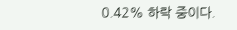0.42% 하락 중이다.